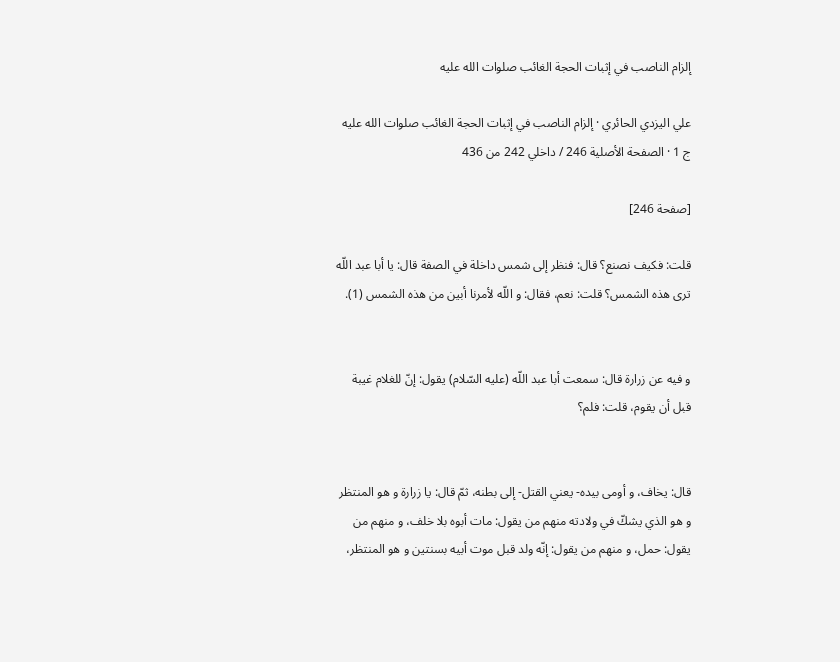إلزام الناصب في إثبات الحجة الغائب صلوات الله عليه

علي اليزدي الحائري · إلزام الناصب في إثبات الحجة الغائب صلوات الله عليه ج 1 · الصفحة الأصلية 246 / داخلي 242 من 436

[صفحة 246]

قلت: فكيف نصنع؟ قال: فنظر إلى شمس داخلة في الصفة قال: يا أبا عبد اللّه ترى هذه الشمس؟ قلت: نعم، فقال: و اللّه لأمرنا أبين من هذه الشمس (1).


و فيه عن زرارة قال: سمعت أبا عبد اللّه (عليه السّلام) يقول: إنّ للغلام غيبة قبل أن يقوم، قلت: فلم؟


قال: يخاف، و أومى بيده- يعني القتل- إلى بطنه، ثمّ قال: يا زرارة و هو المنتظر و هو الذي يشكّ في ولادته منهم من يقول: مات أبوه بلا خلف، و منهم من يقول: حمل، و منهم من يقول: إنّه ولد قبل موت أبيه بسنتين و هو المنتظر،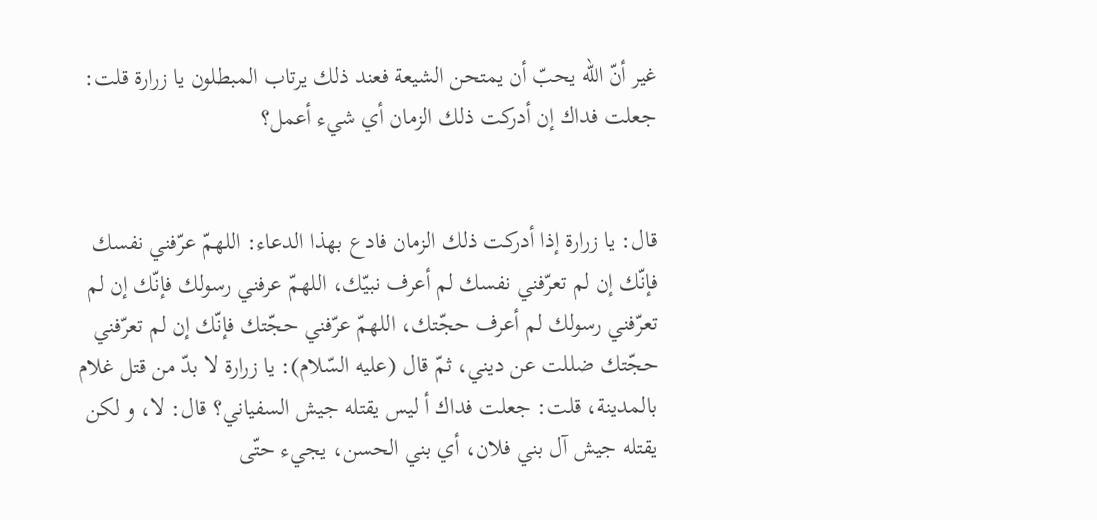غير أنّ اللّه يحبّ أن يمتحن الشيعة فعند ذلك يرتاب المبطلون يا زرارة قلت: جعلت فداك إن أدركت ذلك الزمان أي شيء أعمل؟


قال: يا زرارة إذا أدركت ذلك الزمان فادع بهذا الدعاء: اللهمّ عرّفني نفسك فإنّك إن لم تعرّفني نفسك لم أعرف نبيّك، اللهمّ عرفني رسولك فإنّك إن لم تعرّفني رسولك لم أعرف حجّتك، اللهمّ عرّفني حجّتك فإنّك إن لم تعرّفني حجّتك ضللت عن ديني، ثمّ قال (عليه السّلام): يا زرارة لا بدّ من قتل غلام بالمدينة، قلت: جعلت فداك أ ليس يقتله جيش السفياني؟ قال: لا، و لكن يقتله جيش آل بني فلان، أي بني الحسن، يجيء حتّى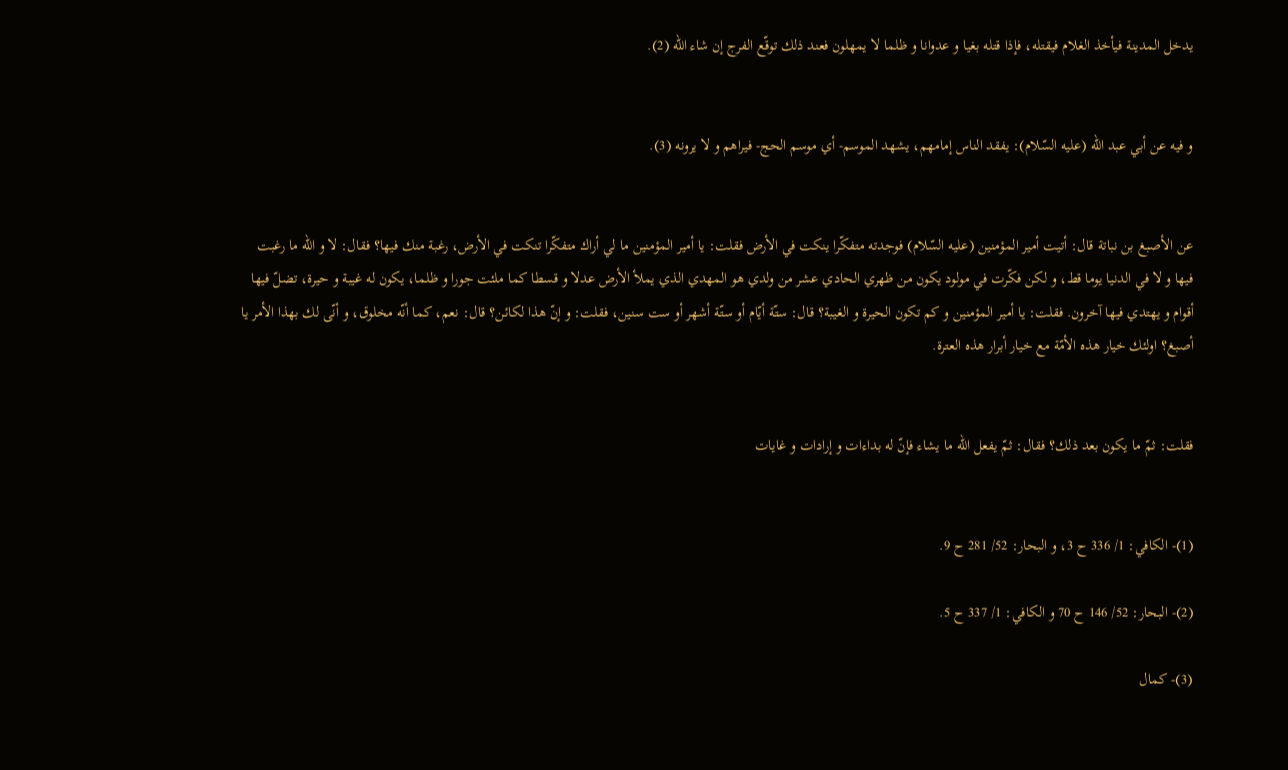يدخل المدينة فيأخذ الغلام فيقتله، فإذا قتله بغيا و عدوانا و ظلما لا يمهلون فعند ذلك توقّع الفرج إن شاء اللّه (2).


و فيه عن أبي عبد اللّه (عليه السّلام): يفقد الناس إمامهم، يشهد الموسم- أي موسم الحج- فيراهم و لا يرونه (3).


عن الأصبغ بن نباتة قال: أتيت أمير المؤمنين (عليه السّلام) فوجدته متفكّرا ينكت في الأرض فقلت: يا أمير المؤمنين ما لي أراك متفكّرا تنكت في الأرض، رغبة منك فيها؟ فقال: لا و اللّه ما رغبت فيها و لا في الدنيا يوما قط، و لكن فكّرت في مولود يكون من ظهري الحادي عشر من ولدي هو المهدي الذي يملأ الأرض عدلا و قسطا كما ملئت جورا و ظلما، يكون له غيبة و حيرة، تضلّ فيها أقوام و يهتدي فيها آخرون. فقلت: يا أمير المؤمنين و كم تكون الحيرة و الغيبة؟ قال: ستّة أيّام أو ستّة أشهر أو ست سنين، فقلت: و إنّ هذا لكائن؟ قال: نعم، كما أنّه مخلوق، و أنّى لك بهذا الأمر يا أصبغ؟ اولئك خيار هذه الأمّة مع خيار أبرار هذه العترة.


فقلت: ثمّ ما يكون بعد ذلك؟ فقال: ثمّ يفعل اللّه ما يشاء فإنّ له بداءات و إرادات و غايات


(1)- الكافي: 1/ 336 ح 3، و البحار: 52/ 281 ح 9.

(2)- البحار: 52/ 146 ح 70 و الكافي: 1/ 337 ح 5.

(3)- كمال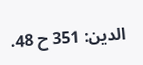الدين: 351 ح 48.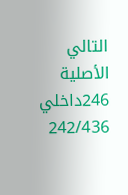التالي الأصلية 246داخلي 242/436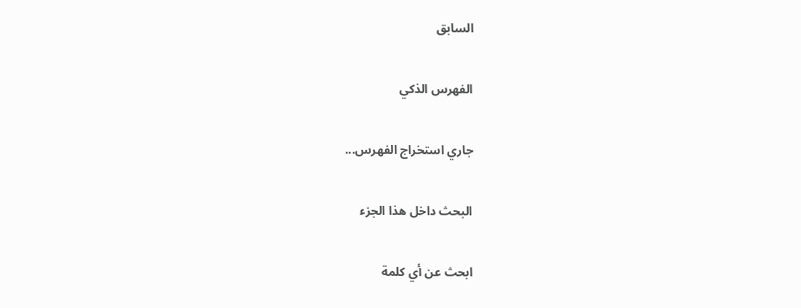السابق

الفهرس الذكي

جاري استخراج الفهرس...

البحث داخل هذا الجزء

ابحث عن أي كلمة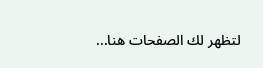لتظهر لك الصفحات هنا...